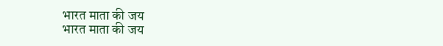भारत माता की जय
भारत माता की जय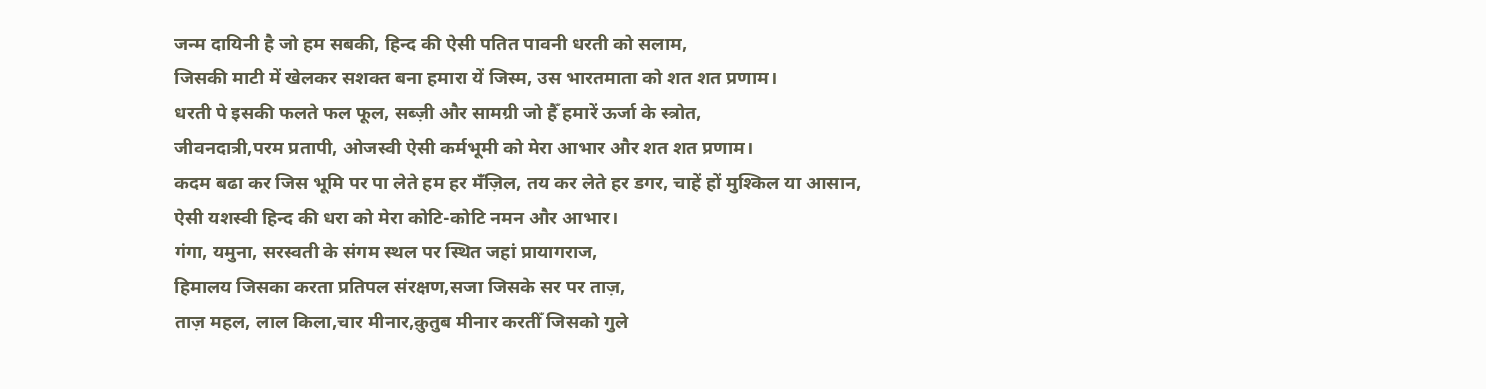जन्म दायिनी है जो हम सबकी, हिन्द की ऐसी पतित पावनी धरती को सलाम,
जिसकी माटी में खेलकर सशक्त बना हमारा यें जिस्म, उस भारतमाता को शत शत प्रणाम।
धरती पे इसकी फलते फल फूल, सब्ज़ी और सामग्री जो हैँ हमारें ऊर्जा के स्त्रोत,
जीवनदात्री,परम प्रतापी, ओजस्वी ऐसी कर्मभूमी को मेरा आभार और शत शत प्रणाम।
कदम बढा कर जिस भूमि पर पा लेते हम हर मँज़िल, तय कर लेते हर डगर, चाहें हों मुश्किल या आसान,
ऐसी यशस्वी हिन्द की धरा को मेरा कोटि-कोटि नमन और आभार।
गंगा, यमुना, सरस्वती के संगम स्थल पर स्थित जहां प्रायागराज,
हिमालय जिसका करता प्रतिपल संरक्षण,सजा जिसके सर पर ताज़,
ताज़ महल, लाल किला,चार मीनार,क़ुतुब मीनार करतीँ जिसको गुले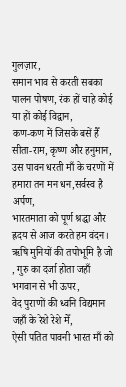गुलज़ार,
समान भाव से करती सबका पालन पोषण, रंक हों चाहे कोई या हों कोई विद्वान,
कण-कण में जिसके बसें हैँ सीता-राम, कृष्ण और हनुमान,
उस पावन धरती माँ के चरणों में हमारा तन मन धन,सर्वस्व है अर्पण,
भारतमाता को पूर्ण श्रद्धा और ह्रदय से आज करते हम वंदन।
ऋषि मुनियों की तपोभूमि है जो , गुरु का दर्जा होता जहाँ भगवान से भी ऊपर,
वेद पुराणों की ध्वनि विद्यमान जहाँ के रेशे रेशे मेँ,
ऐसी पतित पावनी भारत माँ को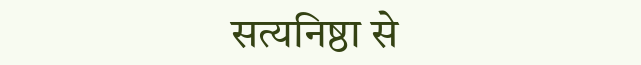सत्यनिष्ठा से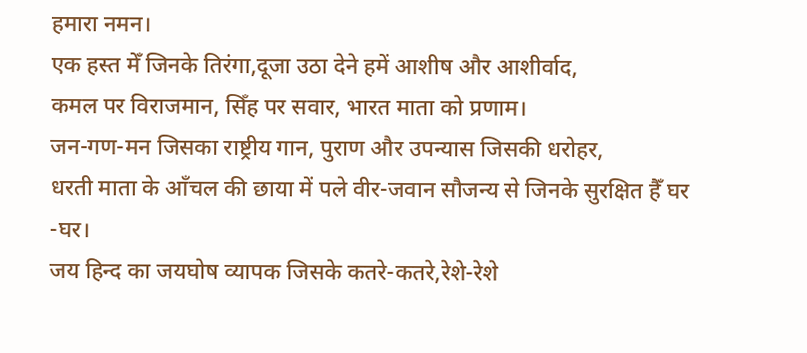हमारा नमन।
एक हस्त मेँ जिनके तिरंगा,दूजा उठा देने हमें आशीष और आशीर्वाद,
कमल पर विराजमान, सिँह पर सवार, भारत माता को प्रणाम।
जन-गण-मन जिसका राष्ट्रीय गान, पुराण और उपन्यास जिसकी धरोहर,
धरती माता के आँचल की छाया में पले वीर-जवान सौजन्य से जिनके सुरक्षित हैँ घर -घर।
जय हिन्द का जयघोष व्यापक जिसके कतरे-कतरे,रेशे-रेशे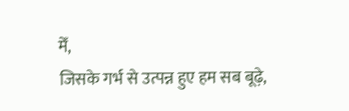मेँ,
जिसके गर्भ से उत्पन्न हुए हम सब बूढ़े,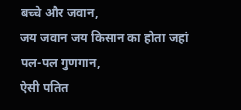बच्चे और जवान,
जय जवान जय किसान का होता जहां पल-पल गुणगान,
ऐसी पतित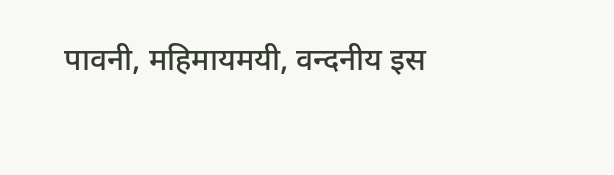पावनी, महिमायमयी, वन्दनीय इस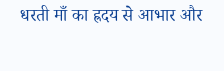धरती माँ का ह्रदय से आभार और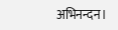अभिनन्दन।